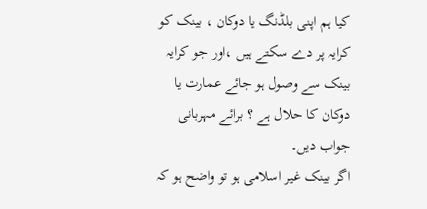کیا ہم اپنی بلڈنگ یا دوکان ، بینک کو کرایہ پر دے سکتے ہیں ،اور جو کرایہ بینک سے وصول ہو جائے عمارت یا دوکان کا حلال ہے ؟ برائے مہربانی جواب دیں۔
اگر بینک غیر اسلامی ہو تو واضح ہو کہ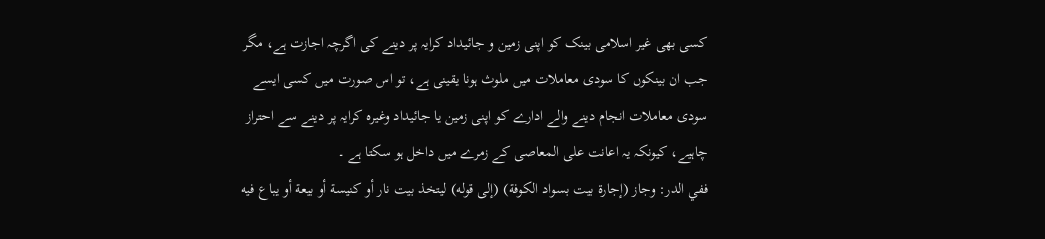کسی بھی غیر اسلامی بینک کو اپنی زمین و جائیداد کرایہ پر دینے کی اگرچہ اجازت ہے، مگر جب ان بینکوں کا سودی معاملات میں ملوث ہونا یقینی ہے، تو اس صورت میں کسی ایسے سودی معاملات انجام دینے والے ادارے کو اپنی زمین یا جائیداد وغیرہ کرایہ پر دینے سے احتراز چاہیے، کیونکہ یہ اعانت علی المعاصی کے زمرے میں داخل ہو سکتا ہے ۔
ففي الدر: وجاز (إجارة بيت بسواد الكوفة) (إلى قوله) ليتخذ بيت نار أو كنيسة أو بيعة أو يباع فيه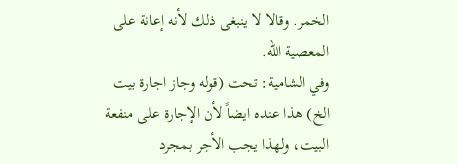الخمر. وقالا لا ينبغى ذلك لأنه إعانة على المعصية الله.
وفي الشامية: تحت (قوله وجاز اجارة بيت الخ) هذا عنده ايضاً لأن الإجارة على منفعة البيت، ولهذا يجب الأجر بمجرد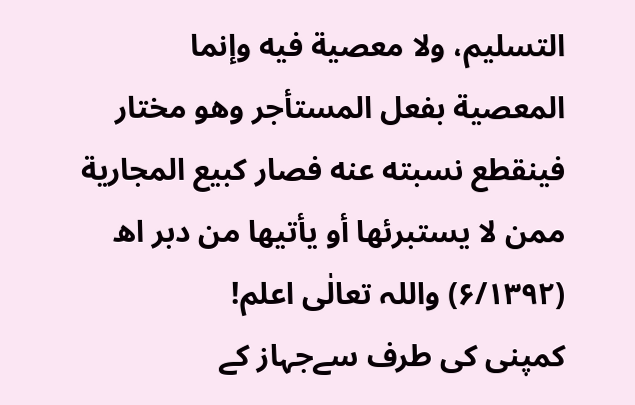التسليم، ولا معصية فيه وإنما المعصية بفعل المستأجر وهو مختار فينقطع نسبته عنه فصار كبيع المجارية ممن لا يستبرئها أو يأتيها من دبر اھ (۶/۱۳۹۲) واللہ تعالٰی اعلم!
کمپنی کی طرف سےجہاز کے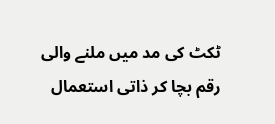ٹکٹ کی مد میں ملنے والی رقم بچا کر ذاتی استعمال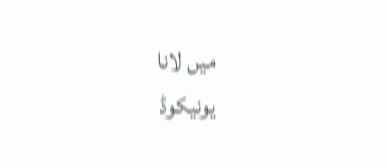میں لانا
یونیکوڈ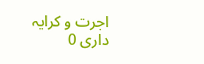اجرت و کرایہ داری 0